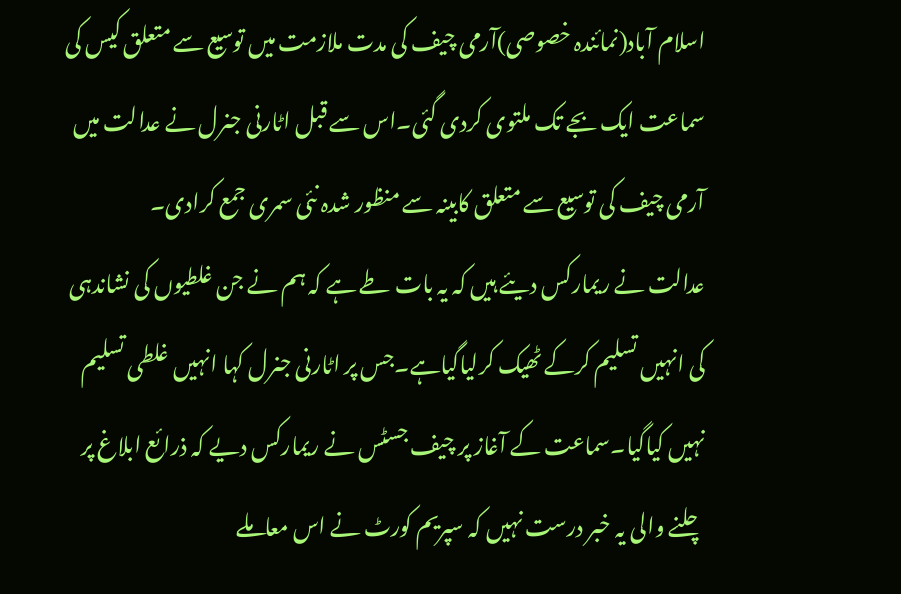اسلام آباد(نمائندہ خصوصی)آرمی چیف کی مدت ملازمت میں توسیع سے متعلق کیس کی سماعت ایک بجے تک ملتوی کردی گئی۔اس سے قبل اٹارنی جنرل نے عدالت میں آرمی چیف کی توسیع سے متعلق کابینہ سے منظور شدہ نئی سمری جمع کرادی۔
عدالت نے ریمارکس دیئے ہیں کہ یہ بات طے ہے کہ ہم نے جن غلطیوں کی نشاندہی کی انہیں تسلیم کرکے ٹھیک کرلیاگیاہے۔جس پر اٹارنی جنرل کہا انہیں غلطی تسلیم نہیں کیاگیا۔سماعت کے آغاز پر چیف جسٹس نے ریمارکس دیے کہ ذرائع ابلاغ پر چلنے والی یہ خبر درست نہیں کہ سپریم کورٹ نے اس معاملے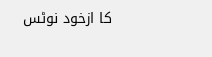کا ازخود نوٹس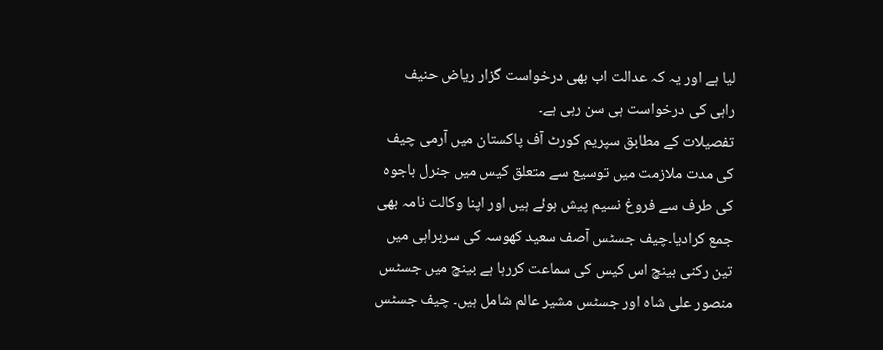لیا ہے اور یہ کہ عدالت اب بھی درخواست گزار ریاض حنیف راہی کی درخواست ہی سن رہی ہے۔
تفصیلات کے مطابق سپریم کورٹ آف پاکستان میں آرمی چیف کی مدت ملازمت میں توسیع سے متعلق کیس میں جنرل باجوہ کی طرف سے فروغ نسیم پیش ہوئے ہیں اور اپنا وکالت نامہ بھی جمع کرادیا۔چیف جسٹس آصف سعید کھوسہ کی سربراہی میں تین رکنی بینچ اس کیس کی سماعت کررہا ہے بینچ میں جسٹس منصور علی شاہ اور جسٹس مشیر عالم شامل ہیں۔ چیف جسٹس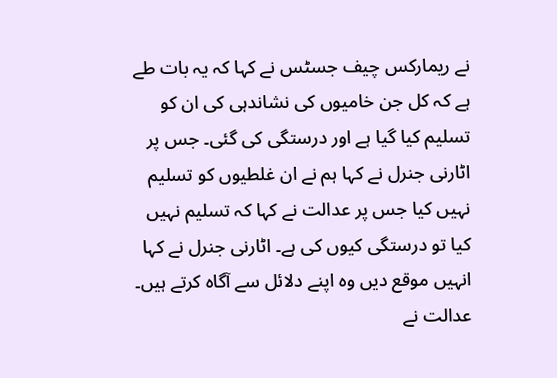نے ریمارکس چیف جسٹس نے کہا کہ یہ بات طے ہے کہ کل جن خامیوں کی نشاندہی کی ان کو تسلیم کیا گیا ہے اور درستگی کی گئی۔ جس پر اٹارنی جنرل نے کہا ہم نے ان غلطیوں کو تسلیم نہیں کیا جس پر عدالت نے کہا کہ تسلیم نہیں کیا تو درستگی کیوں کی ہے۔ اٹارنی جنرل نے کہا انہیں موقع دیں وہ اپنے دلائل سے آگاہ کرتے ہیں۔
عدالت نے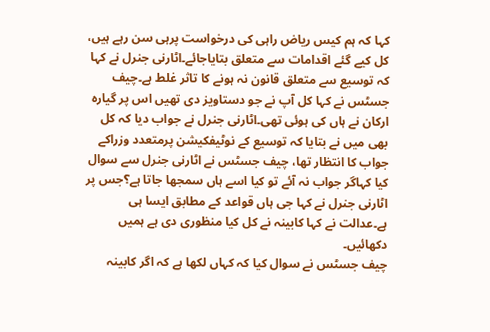کہا کہ ہم کیس ریاض راہی کی درخواست پرہی سن رہے ہیں، کل کیے گئے اقدامات سے متعلق بتایاجائے۔اٹارنی جنرل نے کہا کہ توسیع سے متعلق قانون نہ ہونے کا تاثر غلط ہے۔چیف جسٹس نے کہا کل آپ نے جو دستاویز دی تھیں اس پر گیارہ ارکان نے ہاں کی ہوئی تھی۔اٹارنی جنرل نے جواب دیا کہ کل بھی میں نے بتایا کہ توسیع کے نوٹیفکیشن پرمتعدد وزراکے جواب کا انتظار تھا، چیف جسٹس نے اٹارنی جنرل سے سوال کیا کہاگر جواب نہ آئے تو کیا اسے ہاں سمجھا جاتا ہے؟جس پر اٹارنی جنرل نے کہا جی ہاں قواعد کے مطابق ایسا ہی ہے۔عدالت نے کہا کابینہ نے کل کیا منظوری دی ہے ہمیں دکھائیں۔
چیف جسٹس نے سوال کیا کہ کہاں لکھا ہے کہ اگر کابینہ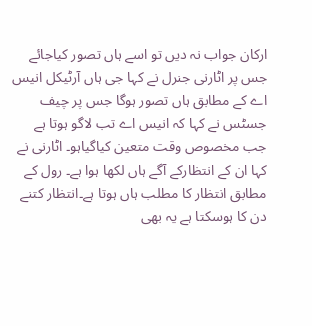ارکان جواب نہ دیں تو اسے ہاں تصور کیاجائے جس پر اٹارنی جنرل نے کہا جی ہاں آرٹیکل انیس اے کے مطابق ہاں تصور ہوگا جس پر چیف جسٹس نے کہا کہ انیس اے تب لاگو ہوتا ہے جب مخصوص وقت متعین کیاگیاہو۔ اٹارنی نے کہا ان کے انتظارکے آگے ہاں لکھا ہوا ہے۔ رول کے مطابق انتظار کا مطلب ہاں ہوتا ہے۔انتظار کتنے دن کا ہوسکتا ہے یہ بھی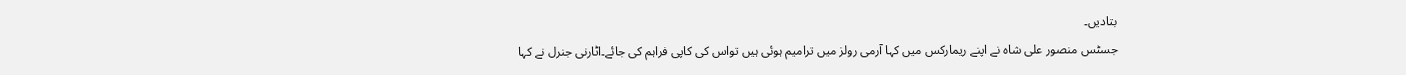بتادیں۔
جسٹس منصور علی شاہ نے اپنے ریمارکس میں کہا آرمی رولز میں ترامیم ہوئی ہیں تواس کی کاپی فراہم کی جائے۔اٹارنی جنرل نے کہا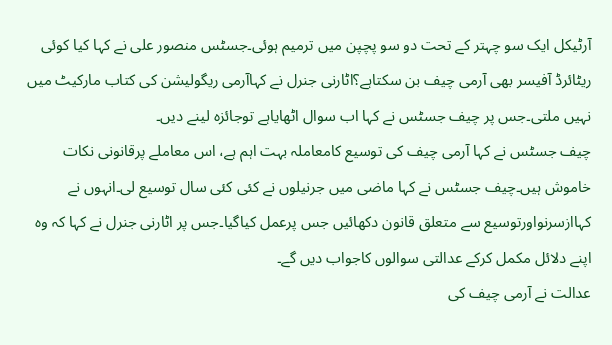آرٹیکل ایک سو چہتر کے تحت دو سو پچپن میں ترمیم ہوئی۔جسٹس منصور علی نے کہا کیا کوئی ریٹائرڈ آفیسر بھی آرمی چیف بن سکتاہے؟اٹارنی جنرل نے کہاآرمی ریگولیشن کی کتاب مارکیٹ میں نہیں ملتی۔جس پر چیف جسٹس نے کہا اب سوال اٹھایاہے توجائزہ لینے دیں۔
چیف جسٹس نے کہا آرمی چیف کی توسیع کامعاملہ بہت اہم ہے، اس معاملے پرقانونی نکات خاموش ہیں۔چیف جسٹس نے کہا ماضی میں جرنیلوں نے کئی کئی سال توسیع لی۔انہوں نے کہاازسرنواورتوسیع سے متعلق قانون دکھائیں جس پرعمل کیاگیا۔جس پر اٹارنی جنرل نے کہا کہ وہ اپنے دلائل مکمل کرکے عدالتی سوالوں کاجواب دیں گے۔
عدالت نے آرمی چیف کی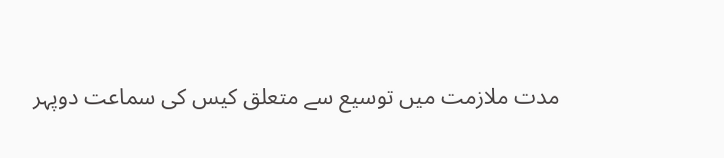مدت ملازمت میں توسیع سے متعلق کیس کی سماعت دوپہر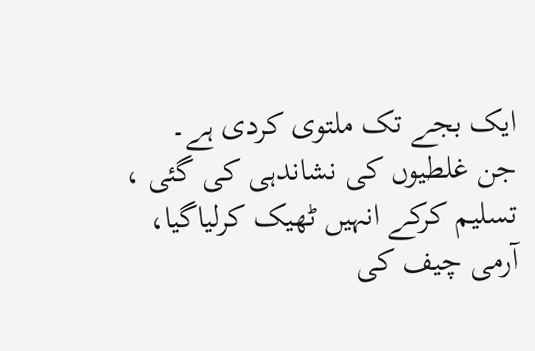ایک بجے تک ملتوی کردی ہے۔
جن غلطیوں کی نشاندہی کی گئی ، تسلیم کرکے انہیں ٹھیک کرلیاگیا، آرمی چیف کی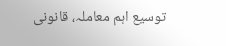توسیع اہم معاملہ، قانونی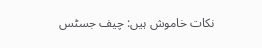نکات خاموش ہیں: چیف جسٹس